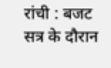रांची : बजट सत्र के दौरान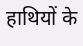हाथियों के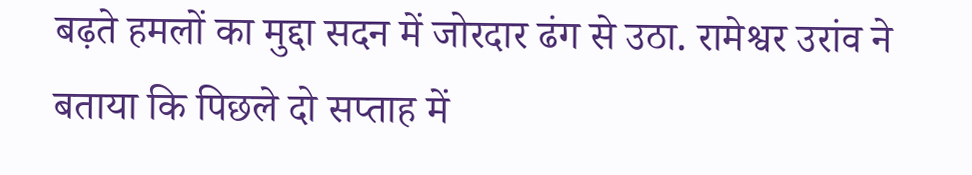बढ़ते हमलों का मुद्दा सदन में जोरदार ढंग से उठा. रामेश्वर उरांव ने बताया कि पिछले दो सप्ताह में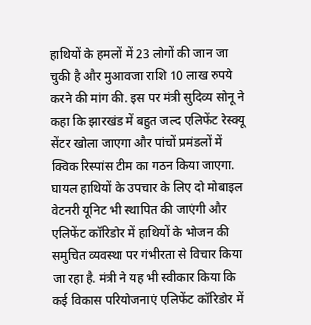हाथियों के हमलों में 23 लोगों की जान जा चुकी है और मुआवजा राशि 10 लाख रुपये करने की मांग की. इस पर मंत्री सुदिव्य सोनू ने कहा कि झारखंड में बहुत जल्द एलिफेंट रेस्क्यू सेंटर खोला जाएगा और पांचों प्रमंडलों में क्विक रिस्पांस टीम का गठन किया जाएगा. घायल हाथियों के उपचार के लिए दो मोबाइल वेटनरी यूनिट भी स्थापित की जाएंगी और एलिफेंट कॉरिडोर में हाथियों के भोजन की समुचित व्यवस्था पर गंभीरता से विचार किया जा रहा है. मंत्री ने यह भी स्वीकार किया कि कई विकास परियोजनाएं एलिफेंट कॉरिडोर में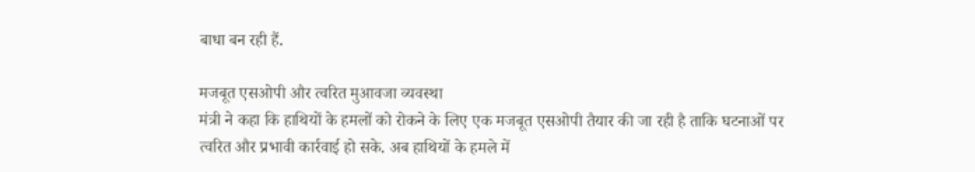बाधा बन रही हैं.

मजबूत एसओपी और त्वरित मुआवजा व्यवस्था
मंत्री ने कहा कि हाथियों के हमलों को रोकने के लिए एक मजबूत एसओपी तैयार की जा रही है ताकि घटनाओं पर त्वरित और प्रभावी कार्रवाई हो सके. अब हाथियों के हमले में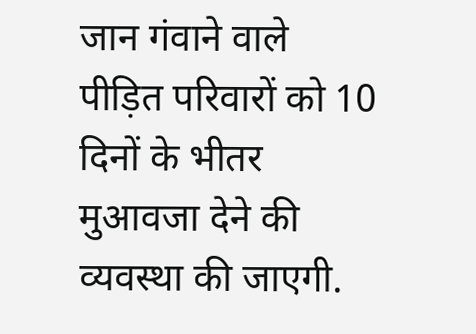जान गंवाने वाले पीड़ित परिवारों को 10 दिनों के भीतर मुआवजा देने की व्यवस्था की जाएगी.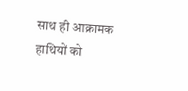साथ ही आक्रामक हाथियों को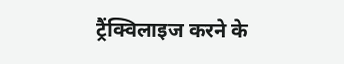ट्रैंक्विलाइज करने के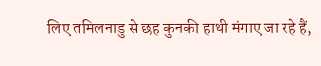लिए तमिलनाडु से छह कुनकी हाथी मंगाए जा रहे हैं,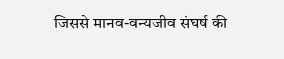जिससे मानव-वन्यजीव संघर्ष की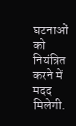घटनाओं को नियंत्रित करने में मदद मिलेगी.